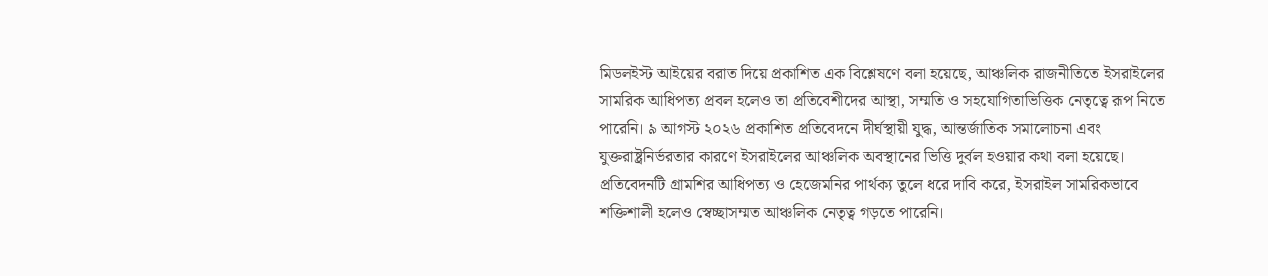মিডলইস্ট আইয়ের বরাত দিয়ে প্রকাশিত এক বিশ্লেষণে বলা হয়েছে, আঞ্চলিক রাজনীতিতে ইসরাইলের সামরিক আধিপত্য প্রবল হলেও তা প্রতিবেশীদের আস্থা, সম্মতি ও সহযোগিতাভিত্তিক নেতৃত্বে রূপ নিতে পারেনি। ৯ আগস্ট ২০২৬ প্রকাশিত প্রতিবেদনে দীর্ঘস্থায়ী যুদ্ধ, আন্তর্জাতিক সমালোচনা এবং যুক্তরাষ্ট্রনির্ভরতার কারণে ইসরাইলের আঞ্চলিক অবস্থানের ভিত্তি দুর্বল হওয়ার কথা বলা হয়েছে।
প্রতিবেদনটি গ্রামশির আধিপত্য ও হেজেমনির পার্থক্য তুলে ধরে দাবি করে, ইসরাইল সামরিকভাবে শক্তিশালী হলেও স্বেচ্ছাসম্মত আঞ্চলিক নেতৃত্ব গড়তে পারেনি।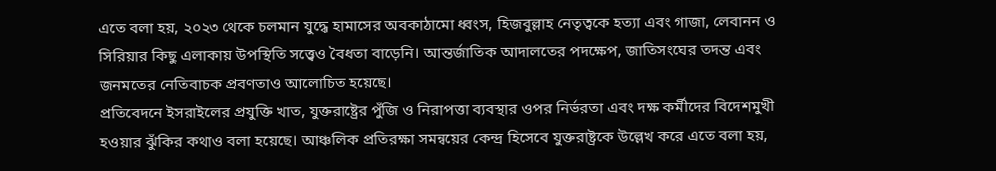এতে বলা হয়, ২০২৩ থেকে চলমান যুদ্ধে হামাসের অবকাঠামো ধ্বংস, হিজবুল্লাহ নেতৃত্বকে হত্যা এবং গাজা, লেবানন ও সিরিয়ার কিছু এলাকায় উপস্থিতি সত্ত্বেও বৈধতা বাড়েনি। আন্তর্জাতিক আদালতের পদক্ষেপ, জাতিসংঘের তদন্ত এবং জনমতের নেতিবাচক প্রবণতাও আলোচিত হয়েছে।
প্রতিবেদনে ইসরাইলের প্রযুক্তি খাত, যুক্তরাষ্ট্রের পুঁজি ও নিরাপত্তা ব্যবস্থার ওপর নির্ভরতা এবং দক্ষ কর্মীদের বিদেশমুখী হওয়ার ঝুঁকির কথাও বলা হয়েছে। আঞ্চলিক প্রতিরক্ষা সমন্বয়ের কেন্দ্র হিসেবে যুক্তরাষ্ট্রকে উল্লেখ করে এতে বলা হয়,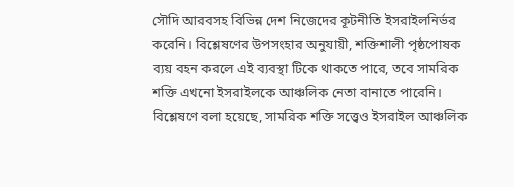সৌদি আরবসহ বিভিন্ন দেশ নিজেদের কূটনীতি ইসরাইলনির্ভর করেনি। বিশ্লেষণের উপসংহার অনুযায়ী, শক্তিশালী পৃষ্ঠপোষক ব্যয় বহন করলে এই ব্যবস্থা টিকে থাকতে পারে, তবে সামরিক শক্তি এখনো ইসরাইলকে আঞ্চলিক নেতা বানাতে পারেনি।
বিশ্লেষণে বলা হয়েছে, সামরিক শক্তি সত্ত্বেও ইসরাইল আঞ্চলিক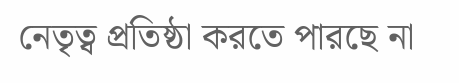নেতৃত্ব প্রতিষ্ঠা করতে পারছে না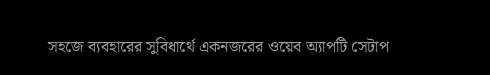সহজে ব্যবহারের সুবিধার্থে একনজরের ওয়েব অ্যাপটি সেটাপ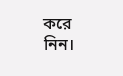করে নিন।